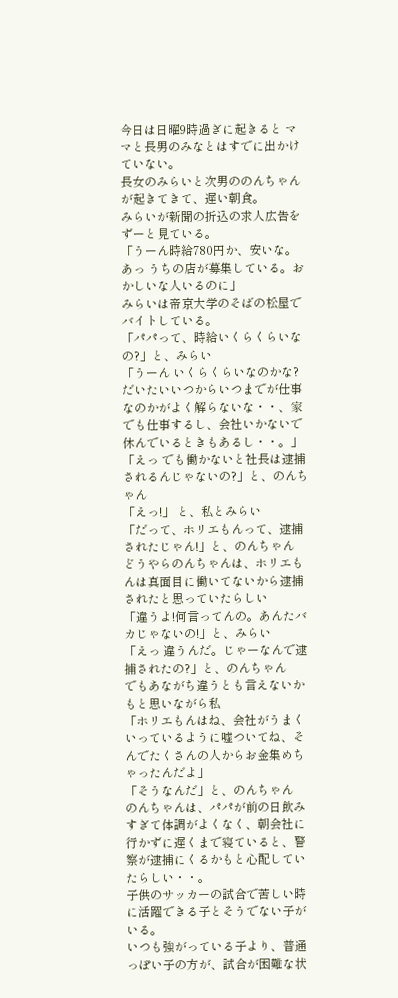今日は日曜9時過ぎに起きると ママと長男のみなとはすでに出かけていない。
長女のみらいと次男ののんちゃんが起きてきて、遅い朝食。
みらいが新聞の折込の求人広告をずーと見ている。
「うーん時給780円か、安いな。あっ うちの店が募集している。おかしいな人いるのに」
みらいは帝京大学のそばの松屋でバイトしている。
「パパって、時給いくらくらいなの?」と、みらい
「うーん いくらくらいなのかな? だいたいいつからいつまでが仕事なのかがよく解らないな・・、家でも仕事するし、会社いかないで休んでいるときもあるし・・。」
「えっ でも働かないと社長は逮捕されるんじゃないの?」と、のんちゃん
「えっ!」 と、私とみらい
「だって、ホリエもんって、逮捕されたじゃん!」と、のんちゃん
どうやらのんちゃんは、ホリエもんは真面目に働いてないから逮捕されたと思っていたらしい
「違うよ!何言ってんの。あんたバカじゃないの!」と、みらい
「えっ 違うんだ。じゃーなんで逮捕されたの?」と、のんちゃん
でもあながち違うとも言えないかもと思いながら私
「ホリエもんはね、会社がうまくいっているように嘘ついてね、そんでたくさんの人からお金集めちゃったんだよ」
「そうなんだ」と、のんちゃん
のんちゃんは、パパが前の日飲みすぎて体調がよくなく、朝会社に行かずに遅くまで寝ていると、警察が逮捕にくるかもと心配していたらしい・・。
子供のサッカーの試合で苦しい時に活躍できる子とそうでない子がいる。
いつも強がっている子より、普通っぽい子の方が、試合が困難な状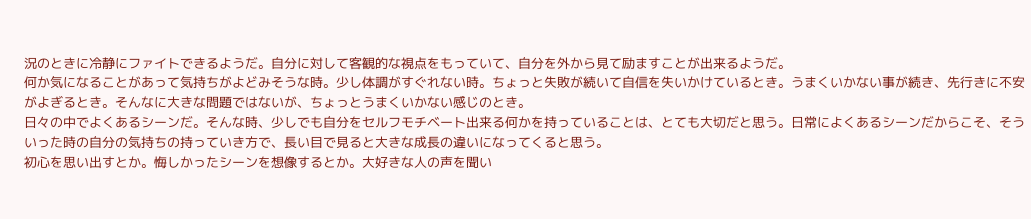況のときに冷静にファイトできるようだ。自分に対して客観的な視点をもっていて、自分を外から見て励ますことが出来るようだ。
何か気になることがあって気持ちがよどみそうな時。少し体調がすぐれない時。ちょっと失敗が続いて自信を失いかけているとき。うまくいかない事が続き、先行きに不安がよぎるとき。そんなに大きな問題ではないが、ちょっとうまくいかない感じのとき。
日々の中でよくあるシーンだ。そんな時、少しでも自分をセルフモチベート出来る何かを持っていることは、とても大切だと思う。日常によくあるシーンだからこそ、そういった時の自分の気持ちの持っていき方で、長い目で見ると大きな成長の違いになってくると思う。
初心を思い出すとか。悔しかったシーンを想像するとか。大好きな人の声を聞い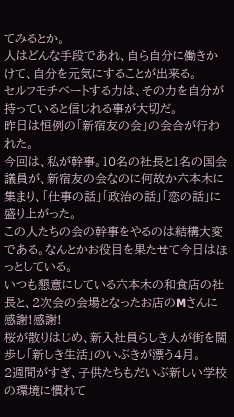てみるとか。
人はどんな手段であれ、自ら自分に働きかけて、自分を元気にすることが出来る。
セルフモチベートする力は、その力を自分が持っていると信じれる事が大切だ。
昨日は恒例の「新宿友の会」の会合が行われた。
今回は、私が幹事。10名の社長と1名の国会議員が、新宿友の会なのに何故か六本木に集まり、「仕事の話」「政治の話」「恋の話」に盛り上がった。
この人たちの会の幹事をやるのは結構大変である。なんとかお役目を果たせて今日はほっとしている。
いつも懇意にしている六本木の和食店の社長と、2次会の会場となったお店のMさんに感謝!感謝!
桜が散りはじめ、新入社員らしき人が街を闊歩し「新しき生活」のいぶきが漂う4月。
2週間がすぎ、子供たちもだいぶ新しい学校の環境に慣れて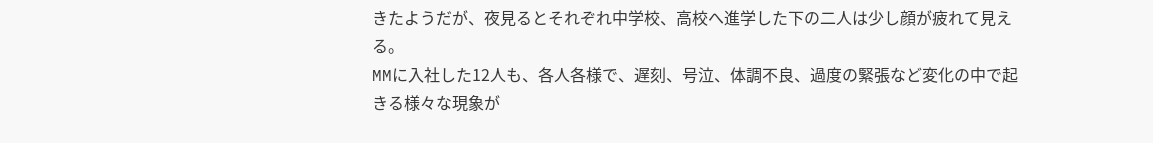きたようだが、夜見るとそれぞれ中学校、高校へ進学した下の二人は少し顔が疲れて見える。
MMに入社した12人も、各人各様で、遅刻、号泣、体調不良、過度の緊張など変化の中で起きる様々な現象が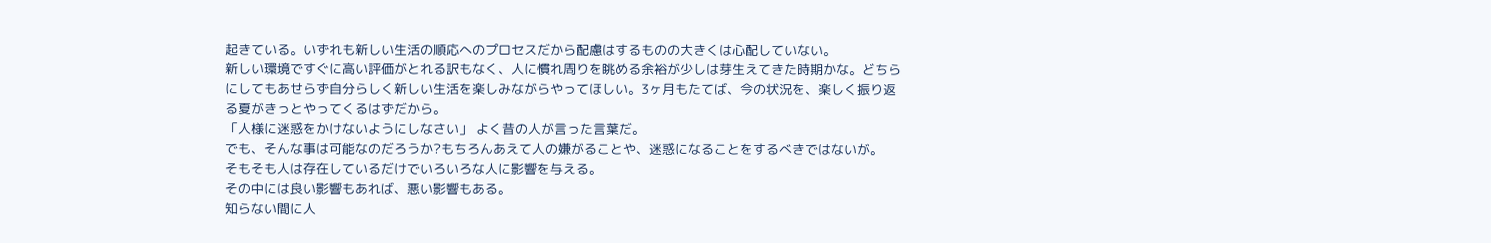起きている。いずれも新しい生活の順応へのプロセスだから配慮はするものの大きくは心配していない。
新しい環境ですぐに高い評価がとれる訳もなく、人に慣れ周りを眺める余裕が少しは芽生えてきた時期かな。どちらにしてもあせらず自分らしく新しい生活を楽しみながらやってほしい。3ヶ月もたてば、今の状況を、楽しく振り返る夏がきっとやってくるはずだから。
「人様に迷惑をかけないようにしなさい」 よく昔の人が言った言葉だ。
でも、そんな事は可能なのだろうか?もちろんあえて人の嫌がることや、迷惑になることをするべきではないが。
そもそも人は存在しているだけでいろいろな人に影響を与える。
その中には良い影響もあれば、悪い影響もある。
知らない間に人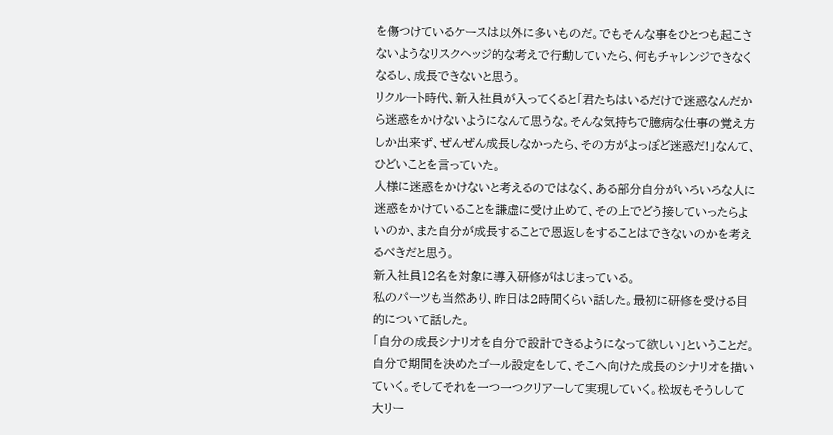を傷つけているケースは以外に多いものだ。でもそんな事をひとつも起こさないようなリスクヘッジ的な考えで行動していたら、何もチャレンジできなくなるし、成長できないと思う。
リクルート時代、新入社員が入ってくると「君たちはいるだけで迷惑なんだから迷惑をかけないようになんて思うな。そんな気持ちで臆病な仕事の覚え方しか出来ず、ぜんぜん成長しなかったら、その方がよっぽど迷惑だ!」なんて、ひどいことを言っていた。
人様に迷惑をかけないと考えるのではなく、ある部分自分がいろいろな人に迷惑をかけていることを謙虚に受け止めて、その上でどう接していったらよいのか、また自分が成長することで恩返しをすることはできないのかを考えるべきだと思う。
新入社員12名を対象に導入研修がはじまっている。
私のパーツも当然あり、昨日は2時間くらい話した。最初に研修を受ける目的について話した。
「自分の成長シナリオを自分で設計できるようになって欲しい」ということだ。
自分で期間を決めたゴール設定をして、そこへ向けた成長のシナリオを描いていく。そしてそれを一つ一つクリアーして実現していく。松坂もそうしして大リー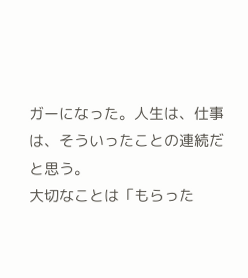ガーになった。人生は、仕事は、そういったことの連続だと思う。
大切なことは「もらった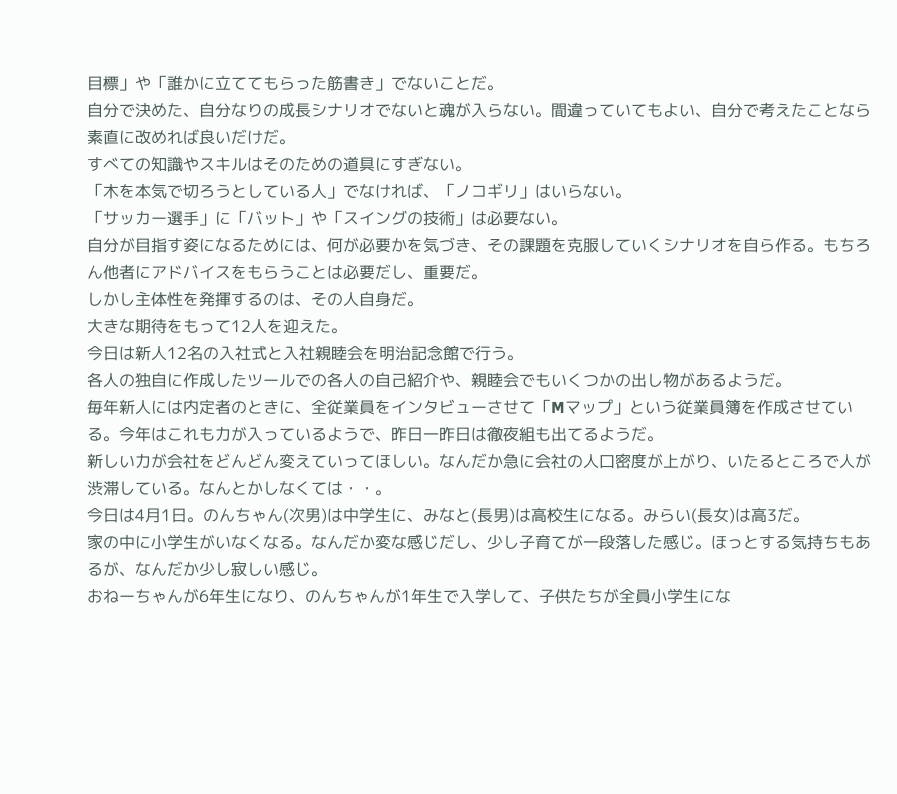目標」や「誰かに立ててもらった筋書き」でないことだ。
自分で決めた、自分なりの成長シナリオでないと魂が入らない。間違っていてもよい、自分で考えたことなら素直に改めれば良いだけだ。
すべての知識やスキルはそのための道具にすぎない。
「木を本気で切ろうとしている人」でなければ、「ノコギリ」はいらない。
「サッカー選手」に「バット」や「スイングの技術」は必要ない。
自分が目指す姿になるためには、何が必要かを気づき、その課題を克服していくシナリオを自ら作る。もちろん他者にアドバイスをもらうことは必要だし、重要だ。
しかし主体性を発揮するのは、その人自身だ。
大きな期待をもって12人を迎えた。
今日は新人12名の入社式と入社親睦会を明治記念館で行う。
各人の独自に作成したツールでの各人の自己紹介や、親睦会でもいくつかの出し物があるようだ。
毎年新人には内定者のときに、全従業員をインタビューさせて「Mマップ」という従業員簿を作成させている。今年はこれも力が入っているようで、昨日一昨日は徹夜組も出てるようだ。
新しい力が会社をどんどん変えていってほしい。なんだか急に会社の人口密度が上がり、いたるところで人が渋滞している。なんとかしなくては・・。
今日は4月1日。のんちゃん(次男)は中学生に、みなと(長男)は高校生になる。みらい(長女)は高3だ。
家の中に小学生がいなくなる。なんだか変な感じだし、少し子育てが一段落した感じ。ほっとする気持ちもあるが、なんだか少し寂しい感じ。
おねーちゃんが6年生になり、のんちゃんが1年生で入学して、子供たちが全員小学生にな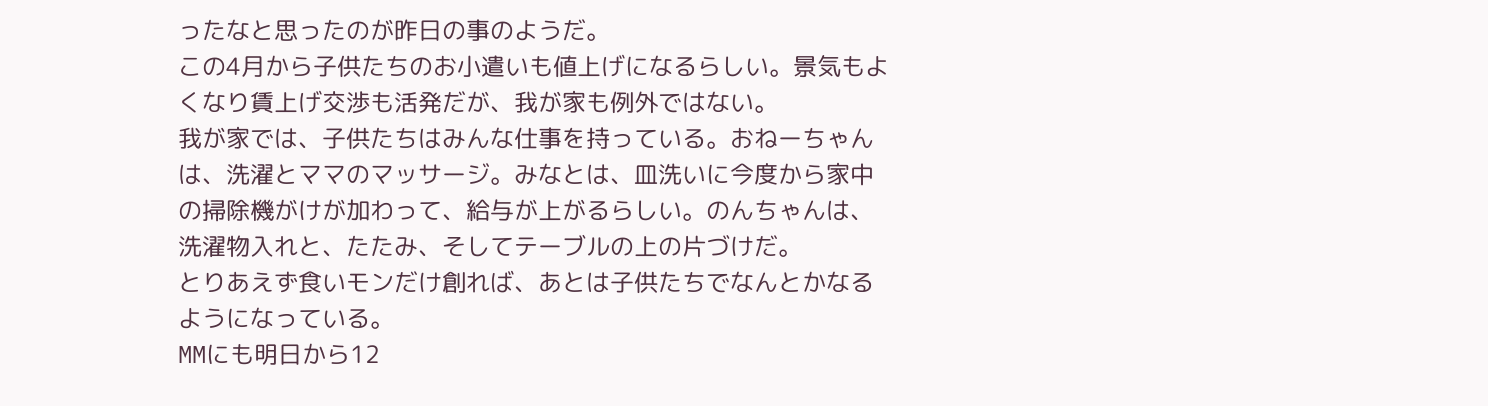ったなと思ったのが昨日の事のようだ。
この4月から子供たちのお小遣いも値上げになるらしい。景気もよくなり賃上げ交渉も活発だが、我が家も例外ではない。
我が家では、子供たちはみんな仕事を持っている。おねーちゃんは、洗濯とママのマッサージ。みなとは、皿洗いに今度から家中の掃除機がけが加わって、給与が上がるらしい。のんちゃんは、洗濯物入れと、たたみ、そしてテーブルの上の片づけだ。
とりあえず食いモンだけ創れば、あとは子供たちでなんとかなるようになっている。
MMにも明日から12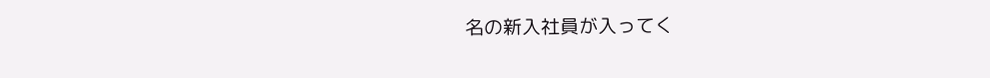名の新入社員が入ってく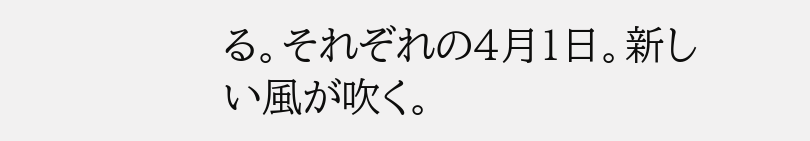る。それぞれの4月1日。新しい風が吹く。